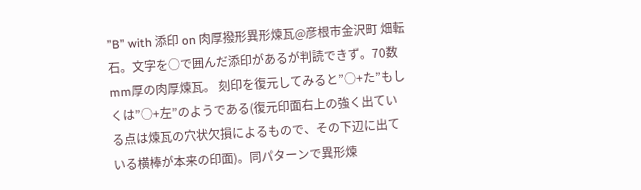”B” with 添印 on 肉厚撥形異形煉瓦@彦根市金沢町 畑転石。文字を○で囲んだ添印があるが判読できず。70数mm厚の肉厚煉瓦。 刻印を復元してみると”○+た”もしくは”○+左”のようである(復元印面右上の強く出ている点は煉瓦の穴状欠損によるもので、その下辺に出ている横棒が本来の印面)。同パターンで異形煉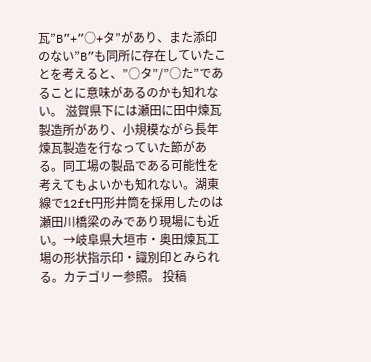瓦”B”+”○+タ”があり、また添印のない”B”も同所に存在していたことを考えると、”○タ”/”○た”であることに意味があるのかも知れない。 滋賀県下には瀬田に田中煉瓦製造所があり、小規模ながら長年煉瓦製造を行なっていた節がある。同工場の製品である可能性を考えてもよいかも知れない。湖東線で12ft円形井筒を採用したのは瀬田川橋梁のみであり現場にも近い。→岐阜県大垣市・奥田煉瓦工場の形状指示印・識別印とみられる。カテゴリー参照。 投稿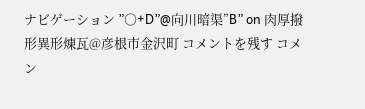ナビゲーション ”○+D”@向川暗渠”B” on 肉厚撥形異形煉瓦@彦根市金沢町 コメントを残す コメン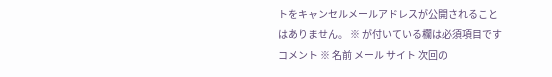トをキャンセルメールアドレスが公開されることはありません。 ※ が付いている欄は必須項目ですコメント ※ 名前 メール サイト 次回の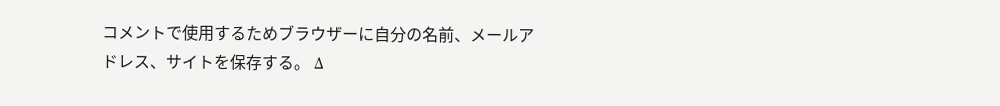コメントで使用するためブラウザーに自分の名前、メールアドレス、サイトを保存する。 Δ